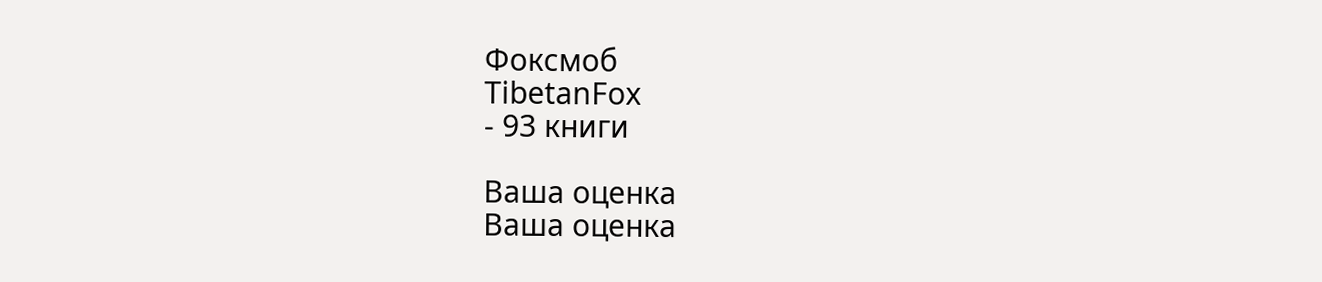Фоксмоб
TibetanFox
- 93 книги

Ваша оценка
Ваша оценка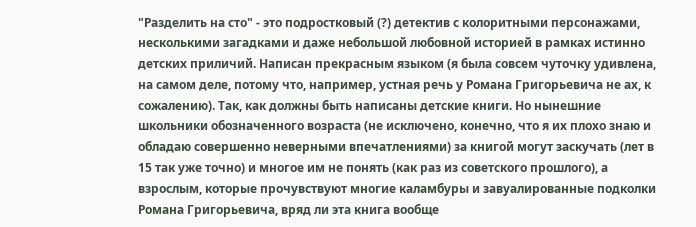"Разделить на сто" - это подростковый (?) детектив с колоритными персонажами, несколькими загадками и даже небольшой любовной историей в рамках истинно детских приличий. Написан прекрасным языком (я была совсем чуточку удивлена, на самом деле, потому что, например, устная речь у Романа Григорьевича не ах, к сожалению). Так, как должны быть написаны детские книги. Но нынешние школьники обозначенного возраста (не исключено, конечно, что я их плохо знаю и обладаю совершенно неверными впечатлениями) за книгой могут заскучать (лет в 15 так уже точно) и многое им не понять (как раз из советского прошлого), а взрослым, которые прочувствуют многие каламбуры и завуалированные подколки Романа Григорьевича, вряд ли эта книга вообще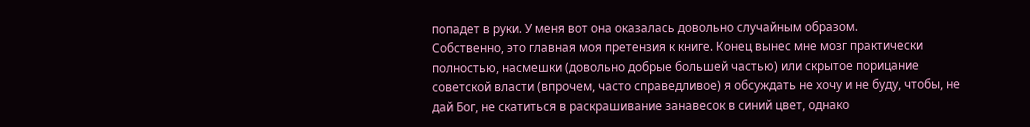попадет в руки. У меня вот она оказалась довольно случайным образом.
Собственно, это главная моя претензия к книге. Конец вынес мне мозг практически полностью, насмешки (довольно добрые большей частью) или скрытое порицание советской власти (впрочем, часто справедливое) я обсуждать не хочу и не буду, чтобы, не дай Бог, не скатиться в раскрашивание занавесок в синий цвет, однако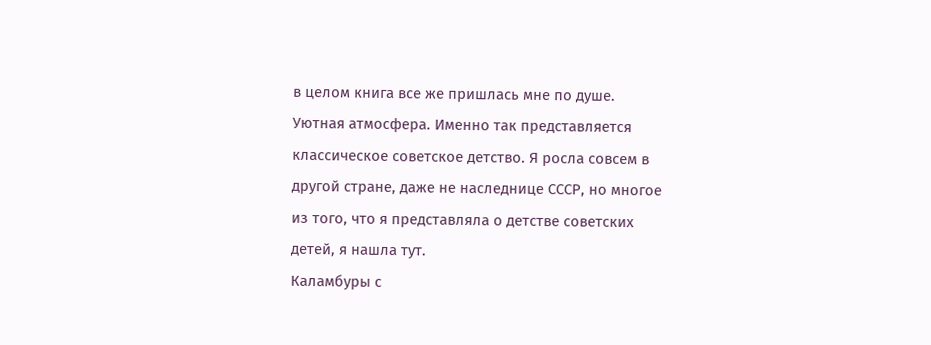в целом книга все же пришлась мне по душе.
Уютная атмосфера. Именно так представляется классическое советское детство. Я росла совсем в другой стране, даже не наследнице СССР, но многое из того, что я представляла о детстве советских детей, я нашла тут.
Каламбуры с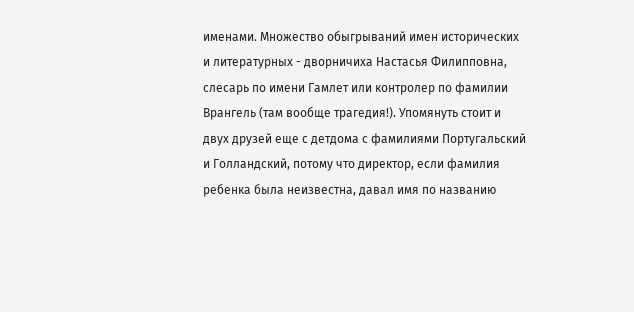именами. Множество обыгрываний имен исторических и литературных - дворничиха Настасья Филипповна, слесарь по имени Гамлет или контролер по фамилии Врангель (там вообще трагедия!). Упомянуть стоит и двух друзей еще с детдома с фамилиями Португальский и Голландский, потому что директор, если фамилия ребенка была неизвестна, давал имя по названию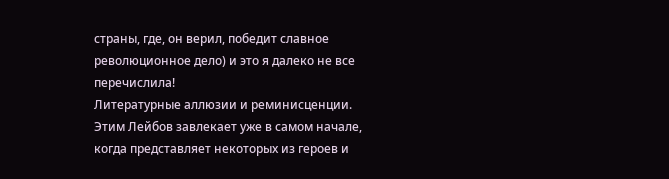страны, где, он верил, победит славное революционное дело) и это я далеко не все перечислила!
Литературные аллюзии и реминисценции. Этим Лейбов завлекает уже в самом начале, когда представляет некоторых из героев и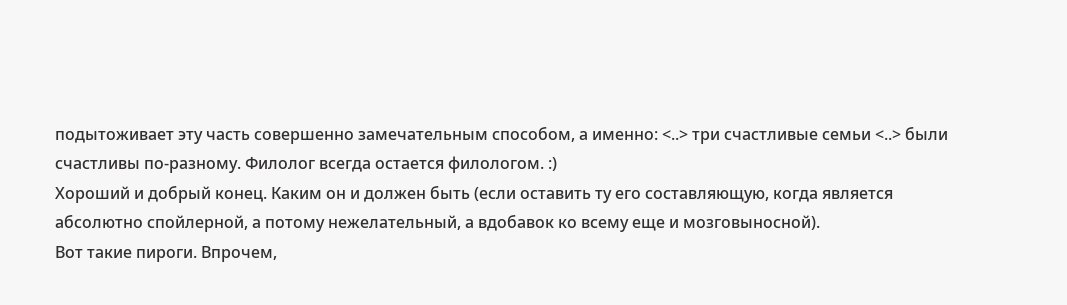подытоживает эту часть совершенно замечательным способом, а именно: <..> три счастливые семьи <..> были счастливы по-разному. Филолог всегда остается филологом. :)
Хороший и добрый конец. Каким он и должен быть (если оставить ту его составляющую, когда является абсолютно спойлерной, а потому нежелательный, а вдобавок ко всему еще и мозговыносной).
Вот такие пироги. Впрочем,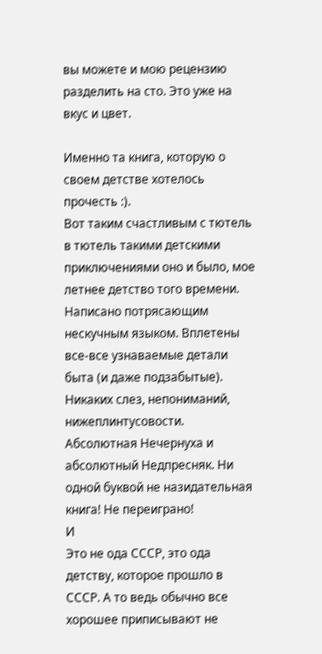вы можете и мою рецензию разделить на сто. Это уже на вкус и цвет.

Именно та книга, которую о своем детстве хотелось прочесть :).
Вот таким счастливым с тютель в тютель такими детскими приключениями оно и было, мое летнее детство того времени.
Написано потрясающим нескучным языком. Вплетены все-все узнаваемые детали быта (и даже подзабытые).
Никаких слез, непониманий, нижеплинтусовости. Абсолютная Нечернуха и абсолютный Недпресняк. Ни одной буквой не назидательная книга! Не переиграно!
И
Это не ода СССР, это ода детству, которое прошло в СССР. А то ведь обычно все хорошее приписывают не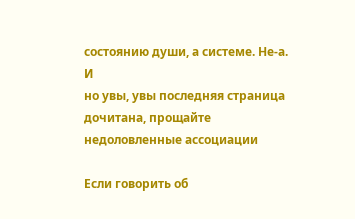состоянию души, а системе. Не-а.
И
но увы, увы последняя страница дочитана, прощайте недоловленные ассоциации

Если говорить об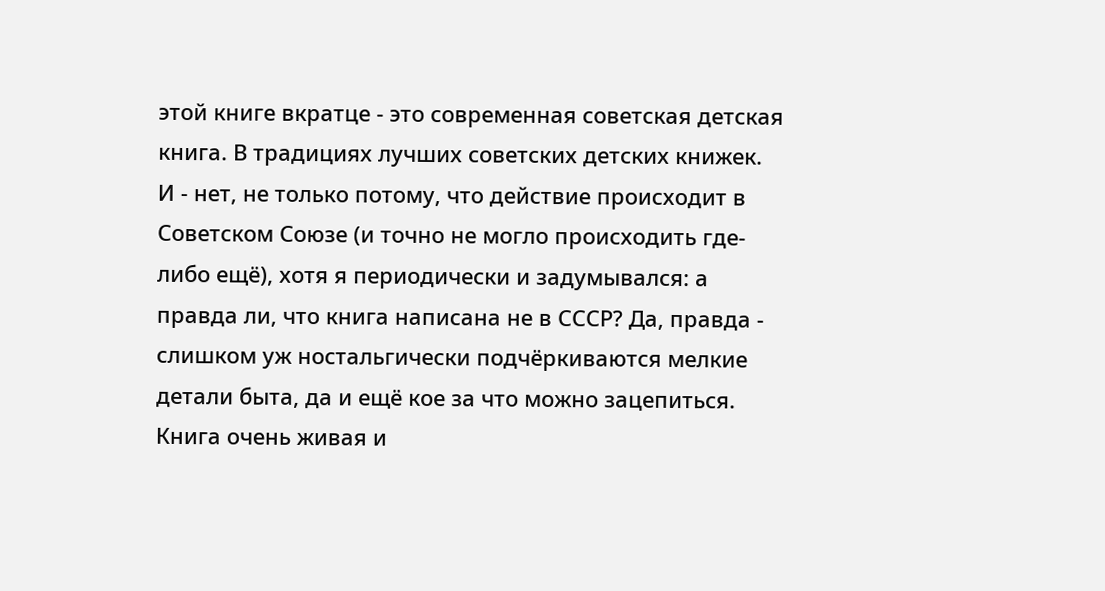этой книге вкратце - это современная советская детская книга. В традициях лучших советских детских книжек. И - нет, не только потому, что действие происходит в Советском Союзе (и точно не могло происходить где-либо ещё), хотя я периодически и задумывался: а правда ли, что книга написана не в СССР? Да, правда - слишком уж ностальгически подчёркиваются мелкие детали быта, да и ещё кое за что можно зацепиться.
Книга очень живая и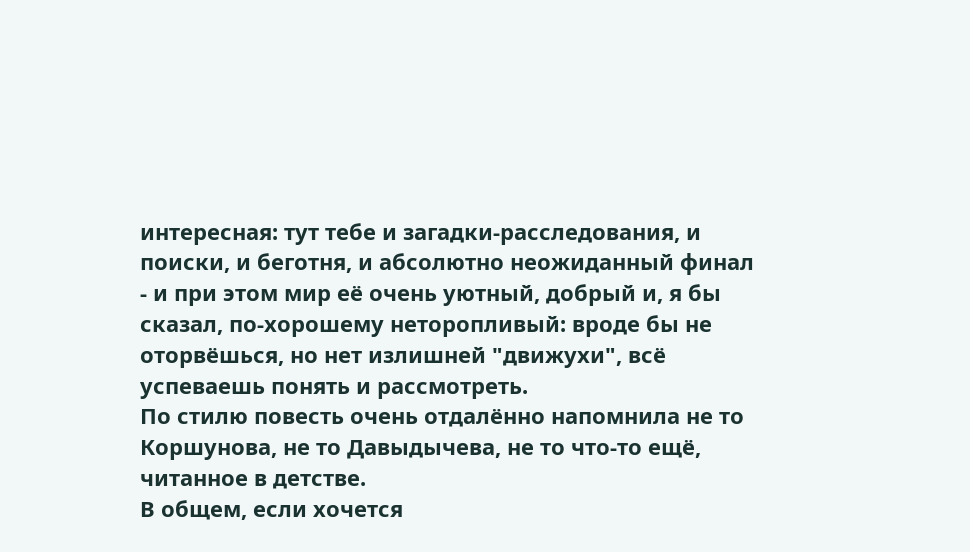интересная: тут тебе и загадки-расследования, и поиски, и беготня, и абсолютно неожиданный финал - и при этом мир её очень уютный, добрый и, я бы сказал, по-хорошему неторопливый: вроде бы не оторвёшься, но нет излишней "движухи", всё успеваешь понять и рассмотреть.
По стилю повесть очень отдалённо напомнила не то Коршунова, не то Давыдычева, не то что-то ещё, читанное в детстве.
В общем, если хочется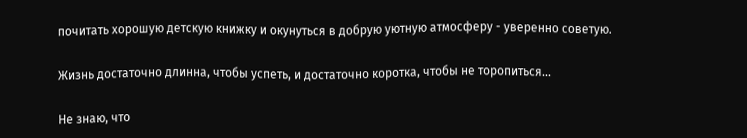почитать хорошую детскую книжку и окунуться в добрую уютную атмосферу - уверенно советую.

Жизнь достаточно длинна, чтобы успеть, и достаточно коротка, чтобы не торопиться...

Не знаю, что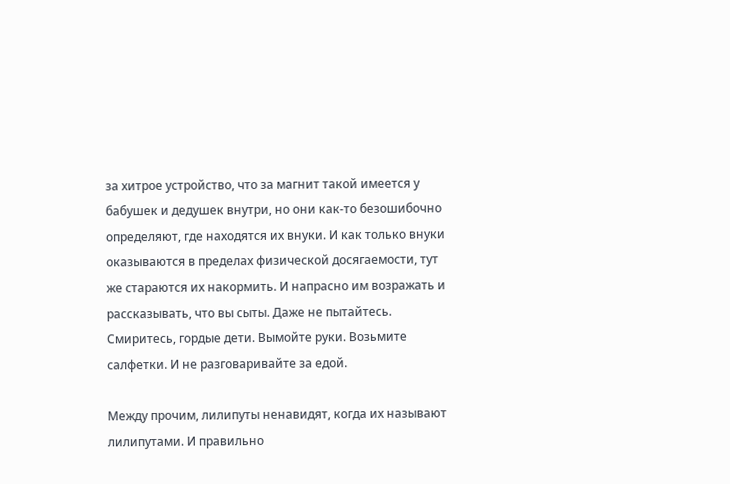за хитрое устройство, что за магнит такой имеется у бабушек и дедушек внутри, но они как-то безошибочно определяют, где находятся их внуки. И как только внуки оказываются в пределах физической досягаемости, тут же стараются их накормить. И напрасно им возражать и рассказывать, что вы сыты. Даже не пытайтесь. Смиритесь, гордые дети. Вымойте руки. Возьмите салфетки. И не разговаривайте за едой.

Между прочим, лилипуты ненавидят, когда их называют лилипутами. И правильно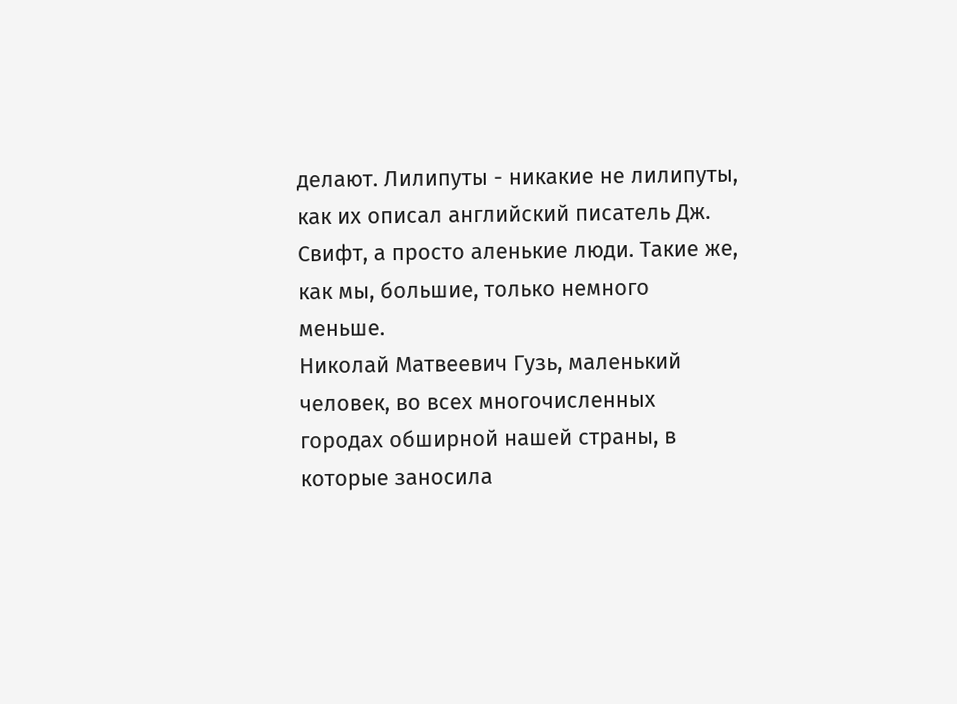делают. Лилипуты - никакие не лилипуты, как их описал английский писатель Дж. Свифт, а просто аленькие люди. Такие же, как мы, большие, только немного меньше.
Николай Матвеевич Гузь, маленький человек, во всех многочисленных городах обширной нашей страны, в которые заносила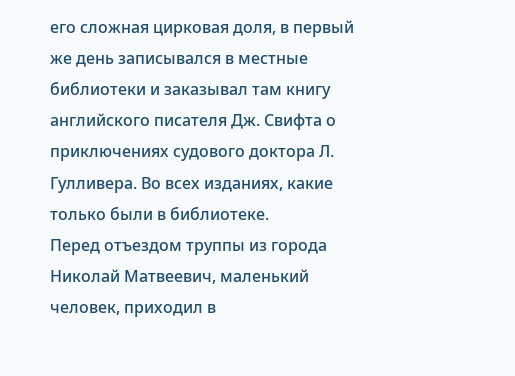его сложная цирковая доля, в первый же день записывался в местные библиотеки и заказывал там книгу английского писателя Дж. Свифта о приключениях судового доктора Л. Гулливера. Во всех изданиях, какие только были в библиотеке.
Перед отъездом труппы из города Николай Матвеевич, маленький человек, приходил в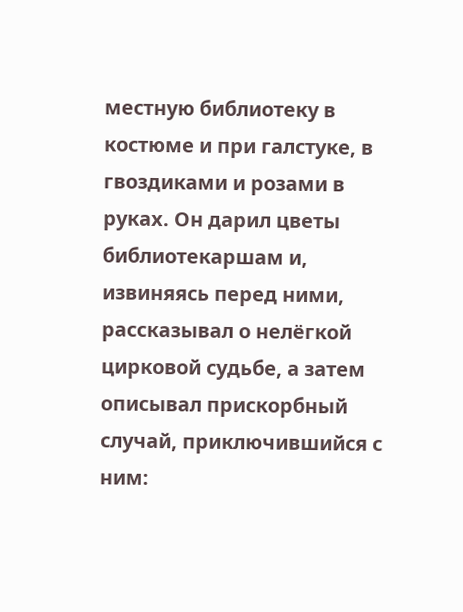местную библиотеку в костюме и при галстуке, в гвоздиками и розами в руках. Он дарил цветы библиотекаршам и, извиняясь перед ними, рассказывал о нелёгкой цирковой судьбе, а затем описывал прискорбный случай, приключившийся с ним: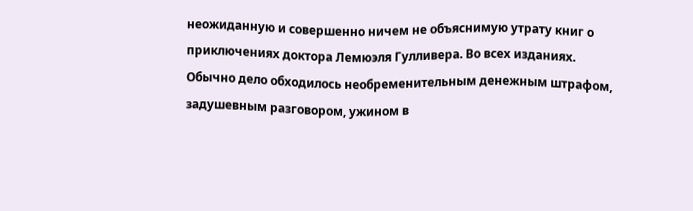неожиданную и совершенно ничем не объяснимую утрату книг о приключениях доктора Лемюэля Гулливера. Во всех изданиях.
Обычно дело обходилось необременительным денежным штрафом, задушевным разговором, ужином в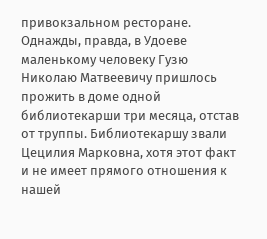привокзальном ресторане. Однажды, правда, в Удоеве маленькому человеку Гузю Николаю Матвеевичу пришлось прожить в доме одной библиотекарши три месяца, отстав от труппы. Библиотекаршу звали Цецилия Марковна, хотя этот факт и не имеет прямого отношения к нашей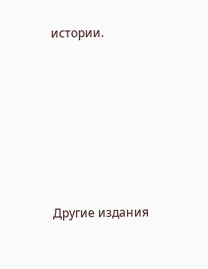истории.










Другие издания